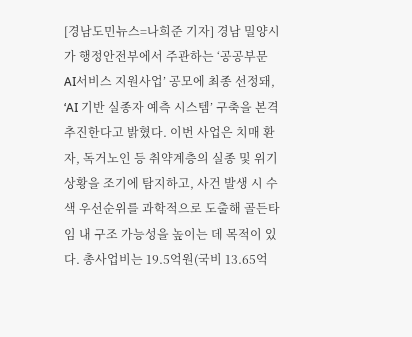[경남도민뉴스=나희준 기자] 경남 밀양시가 행정안전부에서 주관하는 ‘공공부문 AI서비스 지원사업’ 공모에 최종 선정돼, ‘AI 기반 실종자 예측 시스템’ 구축을 본격 추진한다고 밝혔다. 이번 사업은 치매 환자, 독거노인 등 취약계층의 실종 및 위기 상황을 조기에 탐지하고, 사건 발생 시 수색 우선순위를 과학적으로 도출해 골든타임 내 구조 가능성을 높이는 데 목적이 있다. 총사업비는 19.5억원(국비 13.65억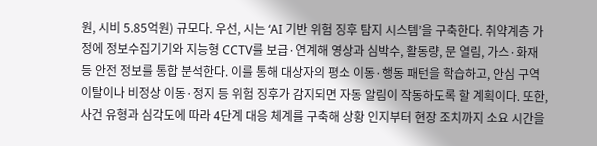원, 시비 5.85억원) 규모다. 우선, 시는 ‘AI 기반 위험 징후 탐지 시스템’을 구축한다. 취약계층 가정에 정보수집기기와 지능형 CCTV를 보급·연계해 영상과 심박수, 활동량, 문 열림, 가스·화재 등 안전 정보를 통합 분석한다. 이를 통해 대상자의 평소 이동·행동 패턴을 학습하고, 안심 구역 이탈이나 비정상 이동·정지 등 위험 징후가 감지되면 자동 알림이 작동하도록 할 계획이다. 또한, 사건 유형과 심각도에 따라 4단계 대응 체계를 구축해 상황 인지부터 현장 조치까지 소요 시간을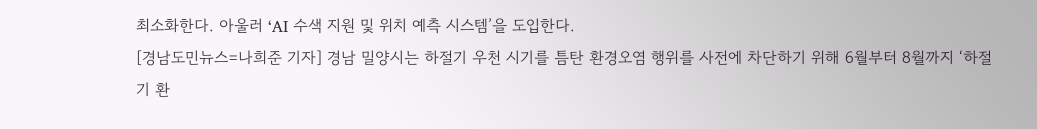최소화한다. 아울러 ‘AI 수색 지원 및 위치 예측 시스템’을 도입한다.
[경남도민뉴스=나희준 기자] 경남 밀양시는 하절기 우천 시기를 틈탄 환경오염 행위를 사전에 차단하기 위해 6월부터 8월까지 ‘하절기 환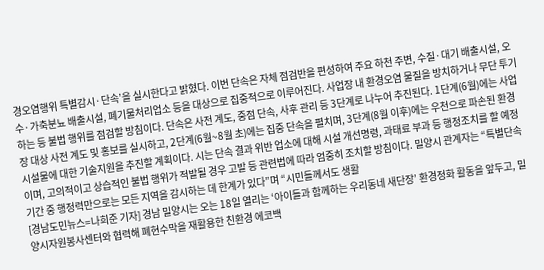경오염행위 특별감시·단속’을 실시한다고 밝혔다. 이번 단속은 자체 점검반을 편성하여 주요 하천 주변, 수질·대기 배출시설, 오수·가축분뇨 배출시설, 폐기물처리업소 등을 대상으로 집중적으로 이루어진다. 사업장 내 환경오염 물질을 방치하거나 무단 투기하는 등 불법 행위를 점검할 방침이다. 단속은 사전 계도, 중점 단속, 사후 관리 등 3단계로 나누어 추진된다. 1단계(6월)에는 사업장 대상 사전 계도 및 홍보를 실시하고, 2단계(6월~8월 초)에는 집중 단속을 펼치며, 3단계(8월 이후)에는 우천으로 파손된 환경 시설물에 대한 기술지원을 추진할 계획이다. 시는 단속 결과 위반 업소에 대해 시설 개선명령, 과태료 부과 등 행정조치를 할 예정이며, 고의적이고 상습적인 불법 행위가 적발될 경우 고발 등 관련법에 따라 엄중히 조치할 방침이다. 밀양시 관계자는 “특별단속 기간 중 행정력만으로는 모든 지역을 감시하는 데 한계가 있다”며 “시민들께서도 생활
[경남도민뉴스=나희준 기자] 경남 밀양시는 오는 18일 열리는 ‘아이들과 함께하는 우리동네 새단장’ 환경정화 활동을 앞두고, 밀양시자원봉사센터와 협력해 폐현수막을 재활용한 친환경 에코백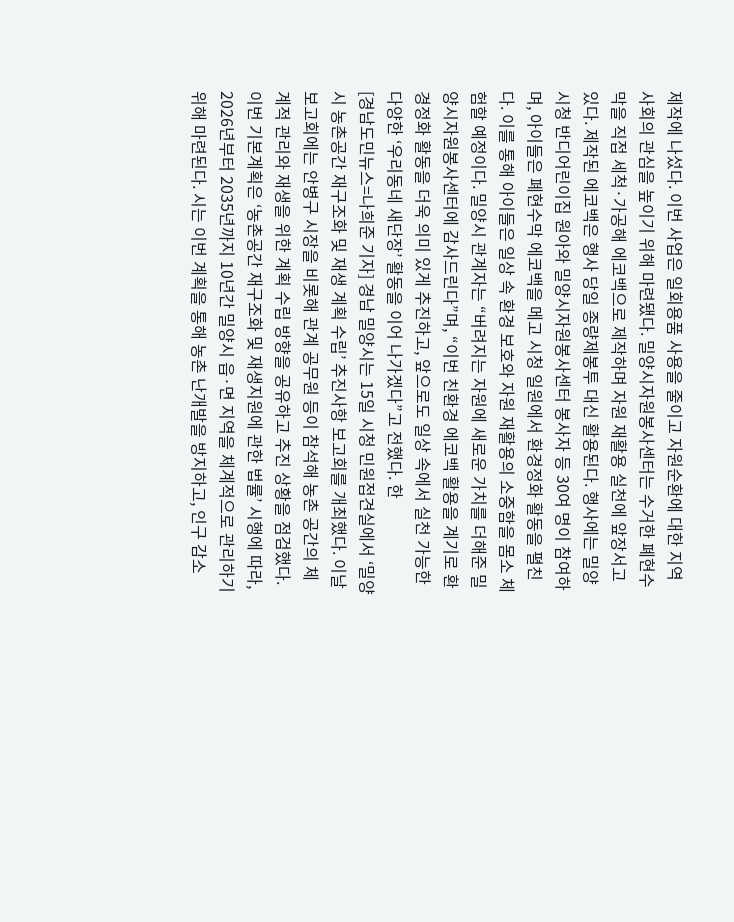제작에 나섰다. 이번 사업은 일회용품 사용을 줄이고 자원순환에 대한 지역사회의 관심을 높이기 위해 마련됐다. 밀양시자원봉사센터는 수거한 폐현수막을 직접 세척·가공해 에코백으로 제작하며 자원 재활용 실천에 앞장서고 있다. 제작된 에코백은 행사 당일 종량제봉투 대신 활용된다. 행사에는 밀양시청 반디어린이집 원아와 밀양시자원봉사센터 봉사자 등 30여 명이 참여하며, 아이들은 폐현수막 에코백을 메고 시청 일원에서 환경정화 활동을 펼친다. 이를 통해 아이들은 일상 속 환경 보호와 자원 재활용의 소중함을 몸소 체험할 예정이다. 밀양시 관계자는 “버려지는 자원에 새로운 가치를 더해준 밀양시자원봉사센터에 감사드린다”며, “이번 친환경 에코백 활용을 계기로 환경정화 활동을 더욱 의미 있게 추진하고, 앞으로도 일상 속에서 실천 가능한 다양한 ‘우리동네 새단장’ 활동을 이어 나가겠다”고 전했다. 한
[경남도민뉴스=나희준 기자] 경남 밀양시는 15일 시청 민원접견실에서 ‘밀양시 농촌공간 재구조화 및 재생 계획 수립’ 추진사항 보고회를 개최했다. 이날 보고회에는 안병구 시장을 비롯해 관계 공무원 등이 참석해 농촌 공간의 체계적 관리와 재생을 위한 계획 수립 방향을 공유하고 추진 상황을 점검했다. 이번 기본계획은 ‘농촌공간 재구조화 및 재생지원에 관한 법률’ 시행에 따라, 2026년부터 2035년까지 10년간 밀양시 읍·면 지역을 체계적으로 관리하기 위해 마련된다. 시는 이번 계획을 통해 농촌 난개발을 방지하고, 인구 감소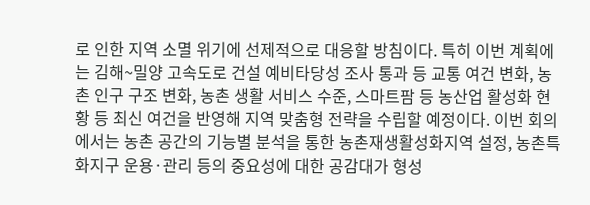로 인한 지역 소멸 위기에 선제적으로 대응할 방침이다. 특히 이번 계획에는 김해~밀양 고속도로 건설 예비타당성 조사 통과 등 교통 여건 변화, 농촌 인구 구조 변화, 농촌 생활 서비스 수준, 스마트팜 등 농산업 활성화 현황 등 최신 여건을 반영해 지역 맞춤형 전략을 수립할 예정이다. 이번 회의에서는 농촌 공간의 기능별 분석을 통한 농촌재생활성화지역 설정, 농촌특화지구 운용·관리 등의 중요성에 대한 공감대가 형성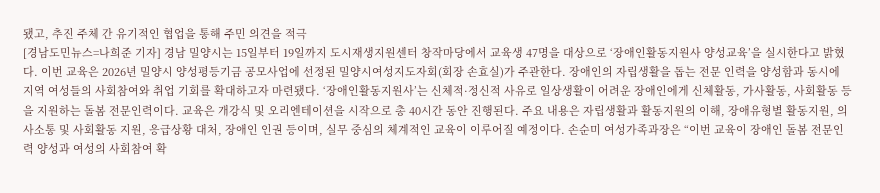됐고, 추진 주체 간 유기적인 협업을 통해 주민 의견을 적극
[경남도민뉴스=나희준 기자] 경남 밀양시는 15일부터 19일까지 도시재생지원센터 창작마당에서 교육생 47명을 대상으로 ‘장애인활동지원사 양성교육’을 실시한다고 밝혔다. 이번 교육은 2026년 밀양시 양성평등기금 공모사업에 선정된 밀양시여성지도자회(회장 손효실)가 주관한다. 장애인의 자립생활을 돕는 전문 인력을 양성함과 동시에 지역 여성들의 사회참여와 취업 기회를 확대하고자 마련됐다. ‘장애인활동지원사’는 신체적·정신적 사유로 일상생활이 어려운 장애인에게 신체활동, 가사활동, 사회활동 등을 지원하는 돌봄 전문인력이다. 교육은 개강식 및 오리엔테이션을 시작으로 총 40시간 동안 진행된다. 주요 내용은 자립생활과 활동지원의 이해, 장애유형별 활동지원, 의사소통 및 사회활동 지원, 응급상황 대처, 장애인 인권 등이며, 실무 중심의 체계적인 교육이 이루어질 예정이다. 손순미 여성가족과장은 “이번 교육이 장애인 돌봄 전문인력 양성과 여성의 사회참여 확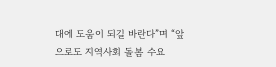대에 도움이 되길 바란다”며 “앞으로도 지역사회 돌봄 수요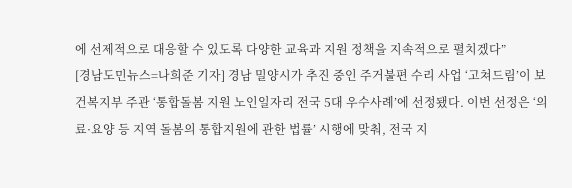에 선제적으로 대응할 수 있도록 다양한 교육과 지원 정책을 지속적으로 펼치겠다”
[경남도민뉴스=나희준 기자] 경남 밀양시가 추진 중인 주거불편 수리 사업 ‘고쳐드림’이 보건복지부 주관 ‘통합돌봄 지원 노인일자리 전국 5대 우수사례’에 선정됐다. 이번 선정은 ‘의료·요양 등 지역 돌봄의 통합지원에 관한 법률’ 시행에 맞춰, 전국 지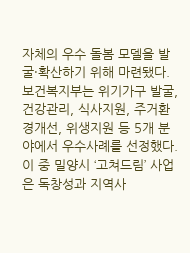자체의 우수 돌봄 모델을 발굴·확산하기 위해 마련됐다. 보건복지부는 위기가구 발굴, 건강관리, 식사지원, 주거환경개선, 위생지원 등 5개 분야에서 우수사례를 선정했다. 이 중 밀양시 ‘고쳐드림’ 사업은 독창성과 지역사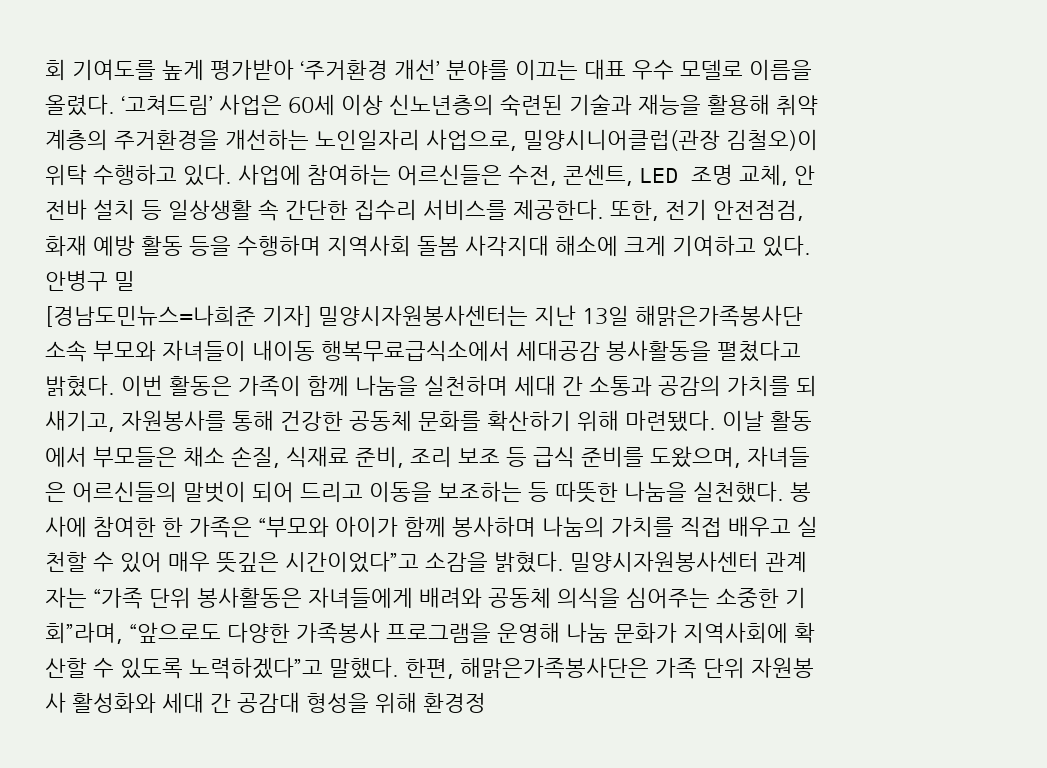회 기여도를 높게 평가받아 ‘주거환경 개선’ 분야를 이끄는 대표 우수 모델로 이름을 올렸다. ‘고쳐드림’ 사업은 60세 이상 신노년층의 숙련된 기술과 재능을 활용해 취약계층의 주거환경을 개선하는 노인일자리 사업으로, 밀양시니어클럽(관장 김철오)이 위탁 수행하고 있다. 사업에 참여하는 어르신들은 수전, 콘센트, LED 조명 교체, 안전바 설치 등 일상생활 속 간단한 집수리 서비스를 제공한다. 또한, 전기 안전점검, 화재 예방 활동 등을 수행하며 지역사회 돌봄 사각지대 해소에 크게 기여하고 있다. 안병구 밀
[경남도민뉴스=나희준 기자] 밀양시자원봉사센터는 지난 13일 해맑은가족봉사단 소속 부모와 자녀들이 내이동 행복무료급식소에서 세대공감 봉사활동을 펼쳤다고 밝혔다. 이번 활동은 가족이 함께 나눔을 실천하며 세대 간 소통과 공감의 가치를 되새기고, 자원봉사를 통해 건강한 공동체 문화를 확산하기 위해 마련됐다. 이날 활동에서 부모들은 채소 손질, 식재료 준비, 조리 보조 등 급식 준비를 도왔으며, 자녀들은 어르신들의 말벗이 되어 드리고 이동을 보조하는 등 따뜻한 나눔을 실천했다. 봉사에 참여한 한 가족은 “부모와 아이가 함께 봉사하며 나눔의 가치를 직접 배우고 실천할 수 있어 매우 뜻깊은 시간이었다”고 소감을 밝혔다. 밀양시자원봉사센터 관계자는 “가족 단위 봉사활동은 자녀들에게 배려와 공동체 의식을 심어주는 소중한 기회”라며, “앞으로도 다양한 가족봉사 프로그램을 운영해 나눔 문화가 지역사회에 확산할 수 있도록 노력하겠다”고 말했다. 한편, 해맑은가족봉사단은 가족 단위 자원봉사 활성화와 세대 간 공감대 형성을 위해 환경정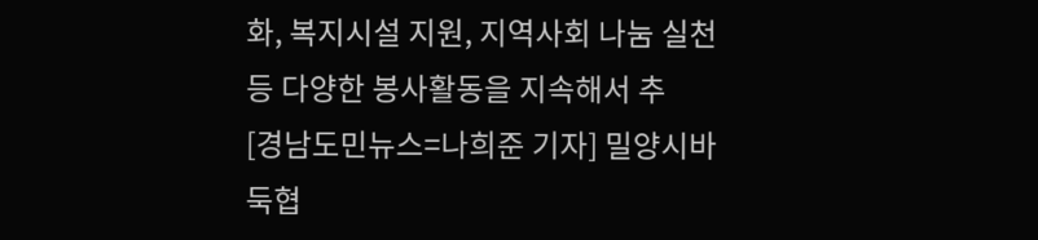화, 복지시설 지원, 지역사회 나눔 실천 등 다양한 봉사활동을 지속해서 추
[경남도민뉴스=나희준 기자] 밀양시바둑협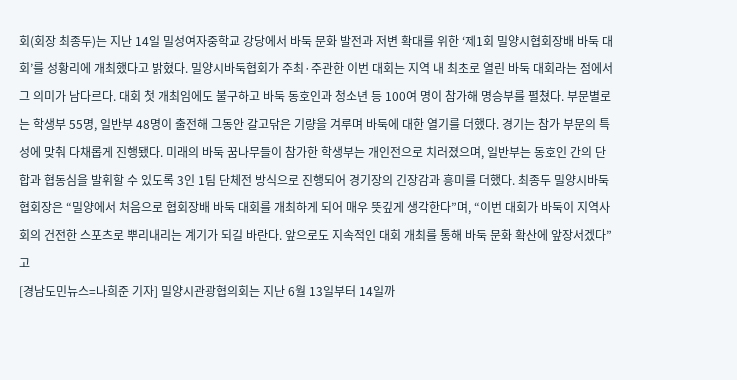회(회장 최종두)는 지난 14일 밀성여자중학교 강당에서 바둑 문화 발전과 저변 확대를 위한 ‘제1회 밀양시협회장배 바둑 대회’를 성황리에 개최했다고 밝혔다. 밀양시바둑협회가 주최·주관한 이번 대회는 지역 내 최초로 열린 바둑 대회라는 점에서 그 의미가 남다르다. 대회 첫 개최임에도 불구하고 바둑 동호인과 청소년 등 100여 명이 참가해 명승부를 펼쳤다. 부문별로는 학생부 55명, 일반부 48명이 출전해 그동안 갈고닦은 기량을 겨루며 바둑에 대한 열기를 더했다. 경기는 참가 부문의 특성에 맞춰 다채롭게 진행됐다. 미래의 바둑 꿈나무들이 참가한 학생부는 개인전으로 치러졌으며, 일반부는 동호인 간의 단합과 협동심을 발휘할 수 있도록 3인 1팀 단체전 방식으로 진행되어 경기장의 긴장감과 흥미를 더했다. 최종두 밀양시바둑협회장은 “밀양에서 처음으로 협회장배 바둑 대회를 개최하게 되어 매우 뜻깊게 생각한다”며, “이번 대회가 바둑이 지역사회의 건전한 스포츠로 뿌리내리는 계기가 되길 바란다. 앞으로도 지속적인 대회 개최를 통해 바둑 문화 확산에 앞장서겠다”고
[경남도민뉴스=나희준 기자] 밀양시관광협의회는 지난 6월 13일부터 14일까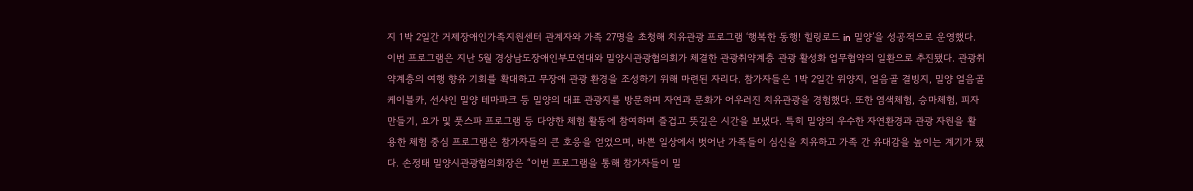지 1박 2일간 거제장애인가족지원센터 관계자와 가족 27명을 초청해 치유관광 프로그램 ‘행복한 동행! 힐링로드 in 밀양’을 성공적으로 운영했다. 이번 프로그램은 지난 5월 경상남도장애인부모연대와 밀양시관광협의회가 체결한 관광취약계층 관광 활성화 업무협약의 일환으로 추진됐다. 관광취약계층의 여행 향유 기회를 확대하고 무장애 관광 환경을 조성하기 위해 마련된 자리다. 참가자들은 1박 2일간 위양지, 얼음골 결빙지, 밀양 얼음골 케이블카, 선샤인 밀양 테마파크 등 밀양의 대표 관광지를 방문하며 자연과 문화가 어우러진 치유관광을 경험했다. 또한 염색체험, 승마체험, 피자 만들기, 요가 및 풋스파 프로그램 등 다양한 체험 활동에 참여하며 즐겁고 뜻깊은 시간을 보냈다. 특히 밀양의 우수한 자연환경과 관광 자원을 활용한 체험 중심 프로그램은 참가자들의 큰 호응을 얻었으며, 바쁜 일상에서 벗어난 가족들이 심신을 치유하고 가족 간 유대감을 높이는 계기가 됐다. 손정태 밀양시관광협의회장은 “이번 프로그램을 통해 참가자들이 밀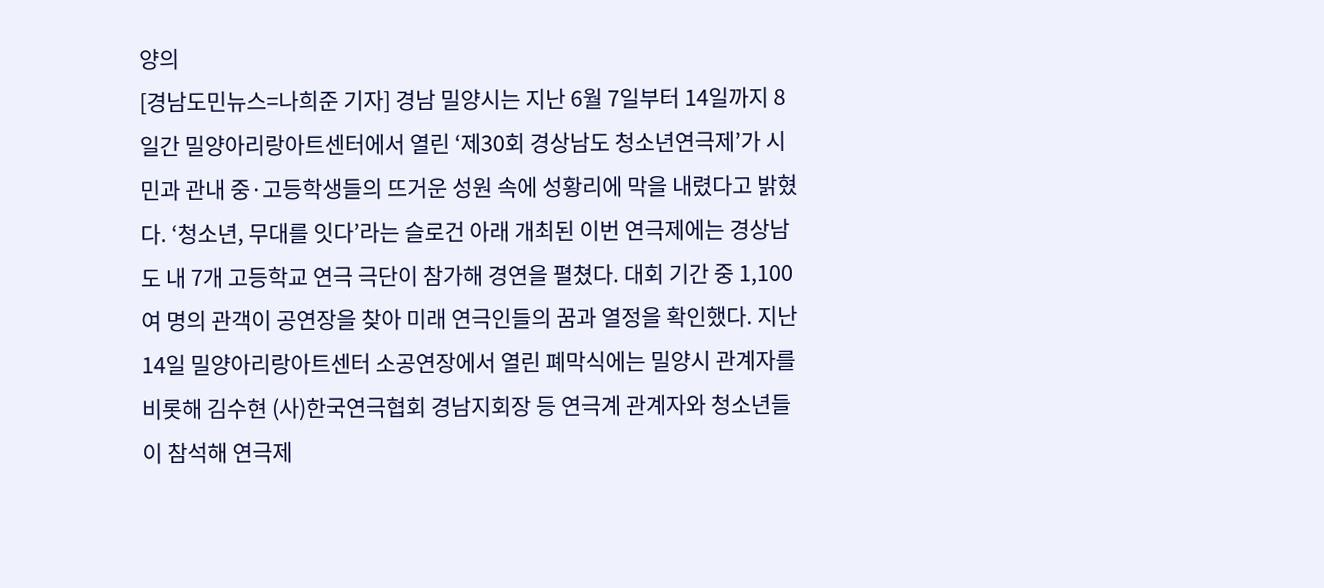양의
[경남도민뉴스=나희준 기자] 경남 밀양시는 지난 6월 7일부터 14일까지 8일간 밀양아리랑아트센터에서 열린 ‘제30회 경상남도 청소년연극제’가 시민과 관내 중·고등학생들의 뜨거운 성원 속에 성황리에 막을 내렸다고 밝혔다. ‘청소년, 무대를 잇다’라는 슬로건 아래 개최된 이번 연극제에는 경상남도 내 7개 고등학교 연극 극단이 참가해 경연을 펼쳤다. 대회 기간 중 1,100여 명의 관객이 공연장을 찾아 미래 연극인들의 꿈과 열정을 확인했다. 지난 14일 밀양아리랑아트센터 소공연장에서 열린 폐막식에는 밀양시 관계자를 비롯해 김수현 (사)한국연극협회 경남지회장 등 연극계 관계자와 청소년들이 참석해 연극제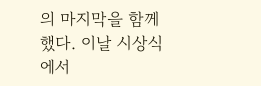의 마지막을 함께했다. 이날 시상식에서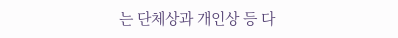는 단체상과 개인상 등 다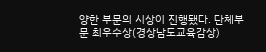양한 부문의 시상이 진행됐다. 단체부문 최우수상(경상남도교육감상)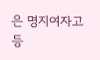은 명지여자고등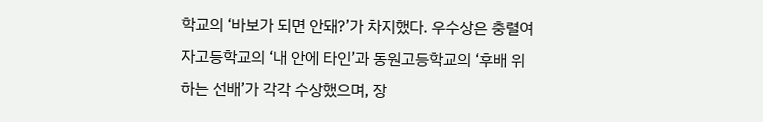학교의 ‘바보가 되면 안돼?’가 차지했다. 우수상은 충렬여자고등학교의 ‘내 안에 타인’과 동원고등학교의 ‘후배 위하는 선배’가 각각 수상했으며, 장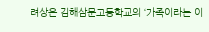려상은 김해삼문고등학교의 ‘가족이라는 이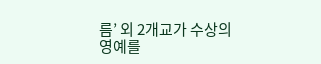름’ 외 2개교가 수상의 영예를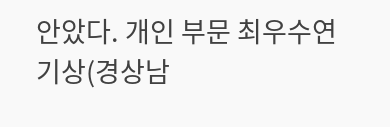안았다. 개인 부문 최우수연기상(경상남